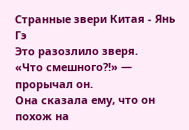Странные звери Китая - Янь Гэ
Это разозлило зверя.
«Что смешного?!» — прорычал он.
Она сказала ему, что он похож на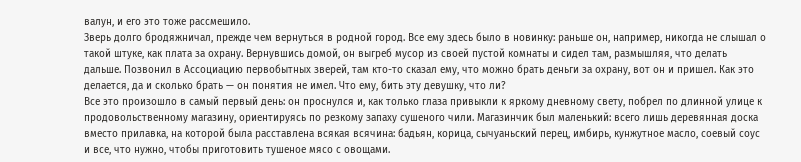валун, и его это тоже рассмешило.
Зверь долго бродяжничал, прежде чем вернуться в родной город. Все ему здесь было в новинку: раньше он, например, никогда не слышал о такой штуке, как плата за охрану. Вернувшись домой, он выгреб мусор из своей пустой комнаты и сидел там, размышляя, что делать дальше. Позвонил в Ассоциацию первобытных зверей, там кто-то сказал ему, что можно брать деньги за охрану, вот он и пришел. Как это делается, да и сколько брать — он понятия не имел. Что ему, бить эту девушку, что ли?
Все это произошло в самый первый день: он проснулся и, как только глаза привыкли к яркому дневному свету, побрел по длинной улице к продовольственному магазину, ориентируясь по резкому запаху сушеного чили. Магазинчик был маленький: всего лишь деревянная доска вместо прилавка, на которой была расставлена всякая всячина: бадьян, корица, сычуаньский перец, имбирь, кунжутное масло, соевый соус и все, что нужно, чтобы приготовить тушеное мясо с овощами.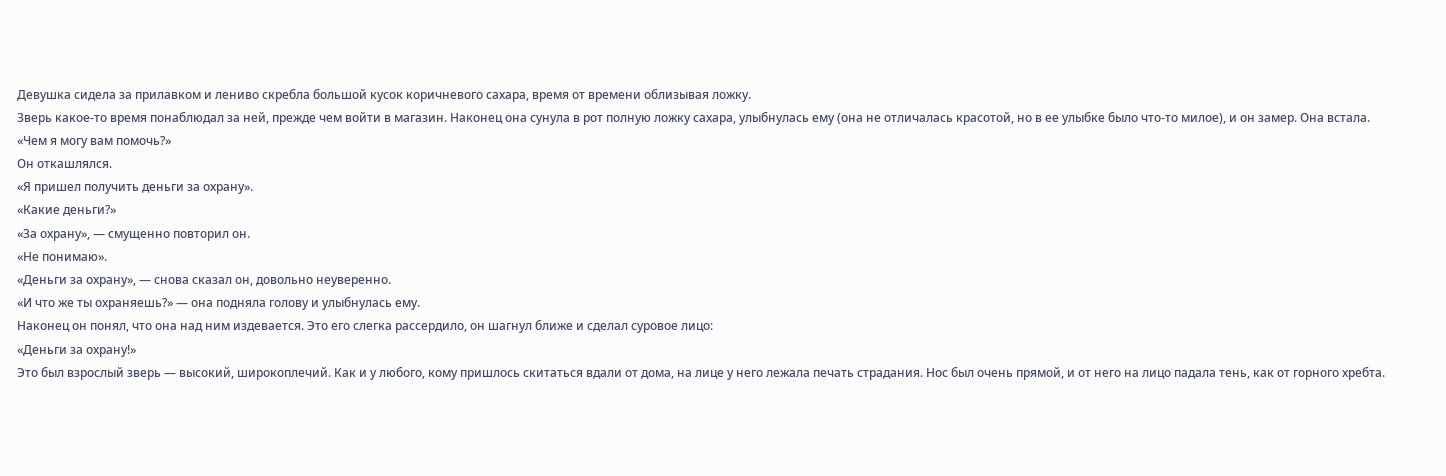Девушка сидела за прилавком и лениво скребла большой кусок коричневого сахара, время от времени облизывая ложку.
Зверь какое-то время понаблюдал за ней, прежде чем войти в магазин. Наконец она сунула в рот полную ложку сахара, улыбнулась ему (она не отличалась красотой, но в ее улыбке было что-то милое), и он замер. Она встала.
«Чем я могу вам помочь?»
Он откашлялся.
«Я пришел получить деньги за охрану».
«Какие деньги?»
«За охрану», — смущенно повторил он.
«Не понимаю».
«Деньги за охрану», — снова сказал он, довольно неуверенно.
«И что же ты охраняешь?» — она подняла голову и улыбнулась ему.
Наконец он понял, что она над ним издевается. Это его слегка рассердило, он шагнул ближе и сделал суровое лицо:
«Деньги за охрану!»
Это был взрослый зверь — высокий, широкоплечий. Как и у любого, кому пришлось скитаться вдали от дома, на лице у него лежала печать страдания. Нос был очень прямой, и от него на лицо падала тень, как от горного хребта.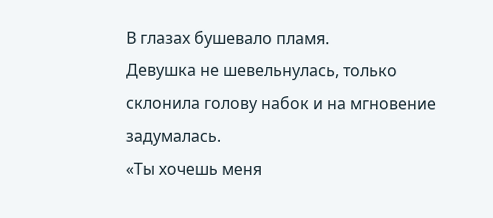В глазах бушевало пламя.
Девушка не шевельнулась, только склонила голову набок и на мгновение задумалась.
«Ты хочешь меня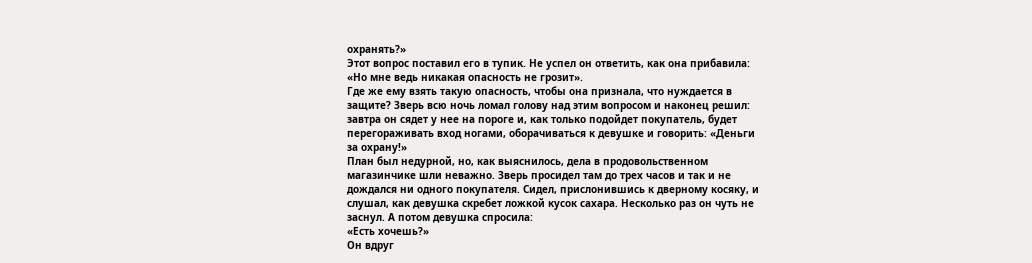охранять?»
Этот вопрос поставил его в тупик. Не успел он ответить, как она прибавила:
«Но мне ведь никакая опасность не грозит».
Где же ему взять такую опасность, чтобы она признала, что нуждается в защите? Зверь всю ночь ломал голову над этим вопросом и наконец решил: завтра он сядет у нее на пороге и, как только подойдет покупатель, будет перегораживать вход ногами, оборачиваться к девушке и говорить: «Деньги за охрану!»
План был недурной, но, как выяснилось, дела в продовольственном магазинчике шли неважно. Зверь просидел там до трех часов и так и не дождался ни одного покупателя. Сидел, прислонившись к дверному косяку, и слушал, как девушка скребет ложкой кусок сахара. Несколько раз он чуть не заснул. А потом девушка спросила:
«Есть хочешь?»
Он вдруг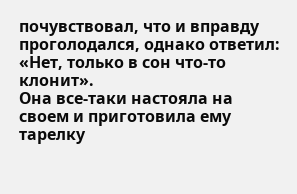почувствовал, что и вправду проголодался, однако ответил:
«Нет, только в сон что-то клонит».
Она все-таки настояла на своем и приготовила ему тарелку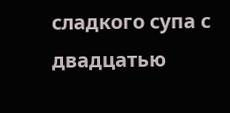сладкого супа с двадцатью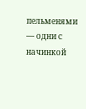пельменями — одни с начинкой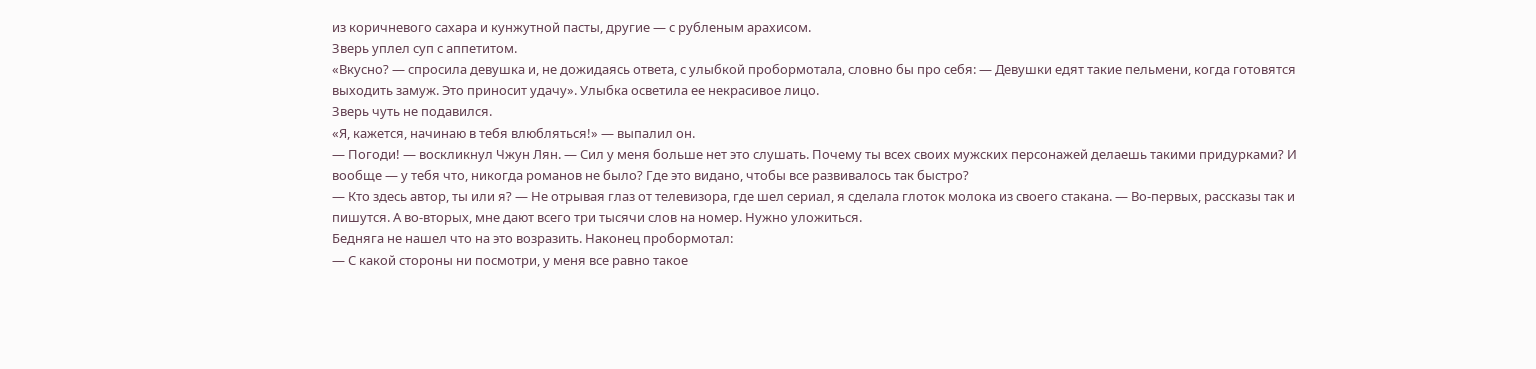из коричневого сахара и кунжутной пасты, другие — с рубленым арахисом.
Зверь уплел суп с аппетитом.
«Вкусно? — спросила девушка и, не дожидаясь ответа, с улыбкой пробормотала, словно бы про себя: — Девушки едят такие пельмени, когда готовятся выходить замуж. Это приносит удачу». Улыбка осветила ее некрасивое лицо.
Зверь чуть не подавился.
«Я, кажется, начинаю в тебя влюбляться!» — выпалил он.
— Погоди! — воскликнул Чжун Лян. — Сил у меня больше нет это слушать. Почему ты всех своих мужских персонажей делаешь такими придурками? И вообще — у тебя что, никогда романов не было? Где это видано, чтобы все развивалось так быстро?
— Кто здесь автор, ты или я? — Не отрывая глаз от телевизора, где шел сериал, я сделала глоток молока из своего стакана. — Во-первых, рассказы так и пишутся. А во-вторых, мне дают всего три тысячи слов на номер. Нужно уложиться.
Бедняга не нашел что на это возразить. Наконец пробормотал:
— С какой стороны ни посмотри, у меня все равно такое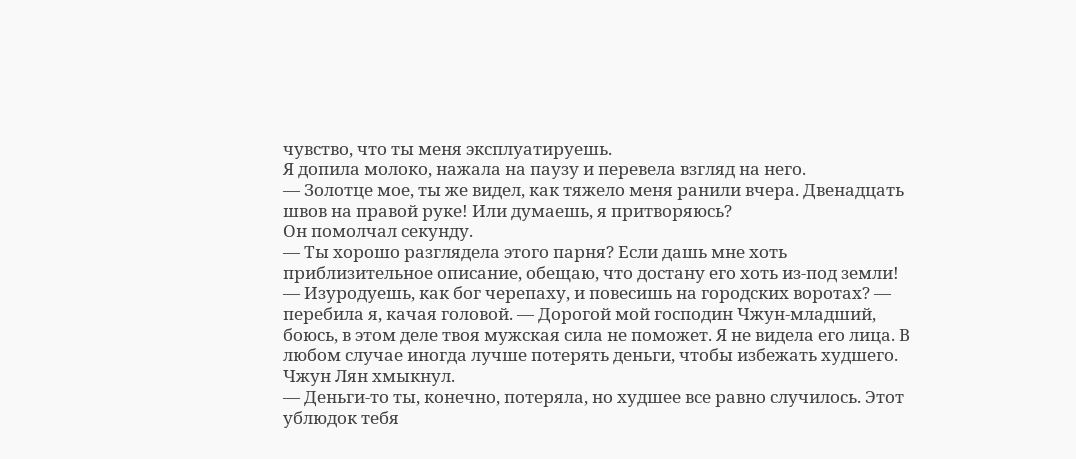чувство, что ты меня эксплуатируешь.
Я допила молоко, нажала на паузу и перевела взгляд на него.
— Золотце мое, ты же видел, как тяжело меня ранили вчера. Двенадцать швов на правой руке! Или думаешь, я притворяюсь?
Он помолчал секунду.
— Ты хорошо разглядела этого парня? Если дашь мне хоть приблизительное описание, обещаю, что достану его хоть из-под земли!
— Изуродуешь, как бог черепаху, и повесишь на городских воротах? — перебила я, качая головой. — Дорогой мой господин Чжун-младший, боюсь, в этом деле твоя мужская сила не поможет. Я не видела его лица. В любом случае иногда лучше потерять деньги, чтобы избежать худшего.
Чжун Лян хмыкнул.
— Деньги-то ты, конечно, потеряла, но худшее все равно случилось. Этот ублюдок тебя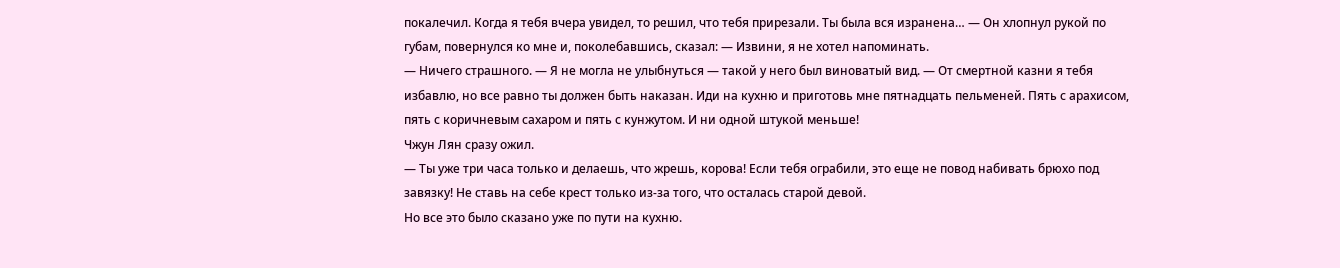покалечил. Когда я тебя вчера увидел, то решил, что тебя прирезали. Ты была вся изранена… — Он хлопнул рукой по губам, повернулся ко мне и, поколебавшись, сказал: — Извини, я не хотел напоминать.
— Ничего страшного. — Я не могла не улыбнуться — такой у него был виноватый вид. — От смертной казни я тебя избавлю, но все равно ты должен быть наказан. Иди на кухню и приготовь мне пятнадцать пельменей. Пять с арахисом, пять с коричневым сахаром и пять с кунжутом. И ни одной штукой меньше!
Чжун Лян сразу ожил.
— Ты уже три часа только и делаешь, что жрешь, корова! Если тебя ограбили, это еще не повод набивать брюхо под завязку! Не ставь на себе крест только из-за того, что осталась старой девой.
Но все это было сказано уже по пути на кухню.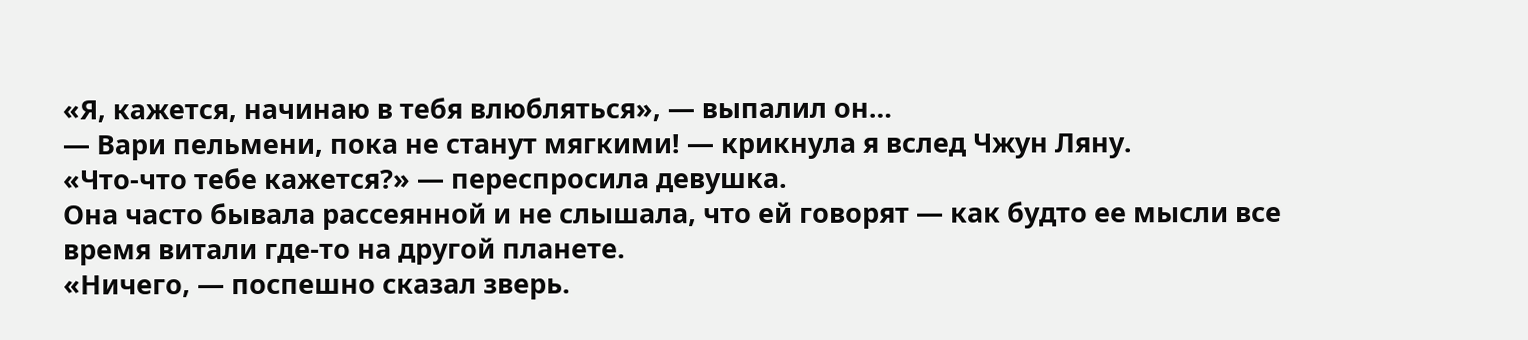«Я, кажется, начинаю в тебя влюбляться», — выпалил он…
— Вари пельмени, пока не станут мягкими! — крикнула я вслед Чжун Ляну.
«Что-что тебе кажется?» — переспросила девушка.
Она часто бывала рассеянной и не слышала, что ей говорят — как будто ее мысли все время витали где-то на другой планете.
«Ничего, — поспешно сказал зверь.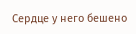Сердце у него бешено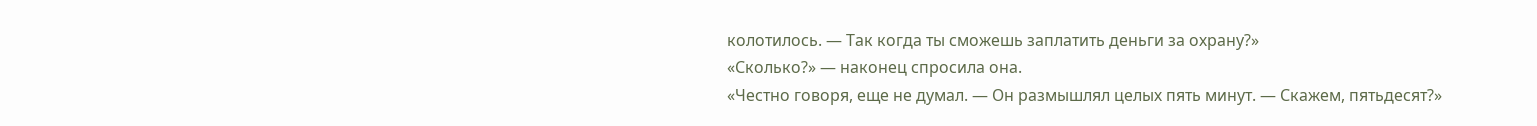колотилось. — Так когда ты сможешь заплатить деньги за охрану?»
«Сколько?» — наконец спросила она.
«Честно говоря, еще не думал. — Он размышлял целых пять минут. — Скажем, пятьдесят?»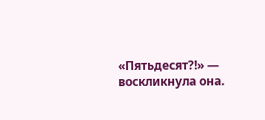«Пятьдесят?!» — воскликнула она.